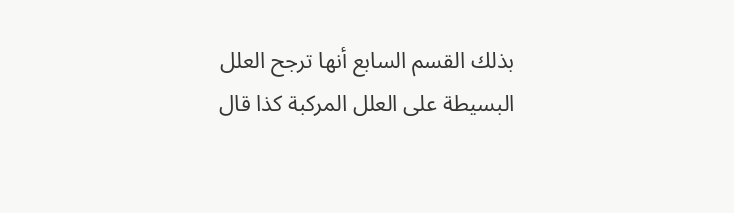بذلك القسم السابع أنها ترجح العلل البسيطة على العلل المركبة كذا قال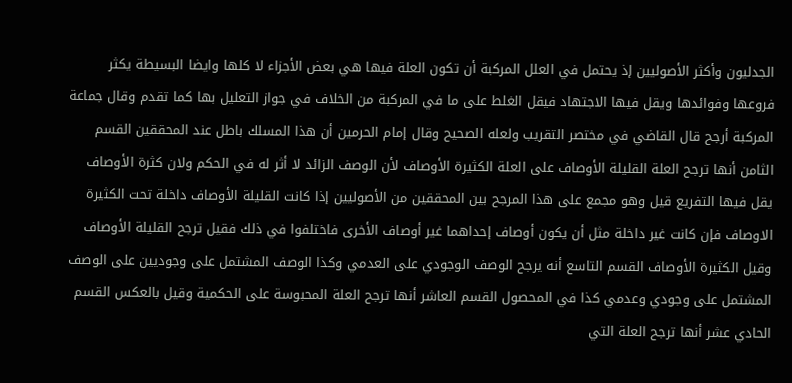الجدليون وأكثر الأصوليين إذ يحتمل في العلل المركبة أن تكون العلة فيها هي بعض الأجزاء لا كلها وايضا البسيطة يكثر فروعها وفوائدها ويقل فيها الاجتهاد فيقل الغلط على ما في المركبة من الخلاف في جواز التعليل بها كما تقدم وقال جماعة المركبة أرجح قال القاضي في مختصر التقريب ولعله الصحيح وقال إمام الحرمين أن هذا المسلك باطل عند المحققين القسم الثامن أنها ترجح العلة القليلة الأوصاف على العلة الكثيرة الأوصاف لأن الوصف الزائد لا أثر له في الحكم ولان كثرة الأوصاف يقل فيها التفريع قيل وهو مجمع على هذا المرجح بين المحققين من الأصوليين إذا كانت القليلة الأوصاف داخلة تحت الكثيرة الاوصاف فإن كانت غير داخلة مثل أن يكون أوصاف إحداهما غير أوصاف الأخرى فاختلفوا في ذلك فقيل ترجح القليلة الأوصاف وقيل الكثيرة الأوصاف القسم التاسع أنه يرجح الوصف الوجودي على العدمي وكذا الوصف المشتمل على وجوديين على الوصف المشتمل على وجودي وعدمي كذا في المحصول القسم العاشر أنها ترجح العلة المحبوسة على الحكمية وقيل بالعكس القسم الحادي عشر أنها ترجح العلة التي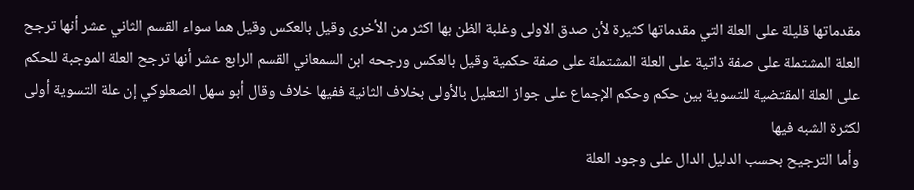مقدماتها قليلة على العلة التي مقدماتها كثيرة لأن صدق الاولى وغلبة الظن بها اكثر من الأخرى وقيل بالعكس وقيل هما سواء القسم الثاني عشر أنها ترجح العلة المشتملة على صفة ذاتية على العلة المشتملة على صفة حكمية وقيل بالعكس ورجحه ابن السمعاني القسم الرابع عشر أنها ترجح العلة الموجبة للحكم على العلة المقتضية للتسوية بين حكم وحكم الإجماع على جواز التعليل بالأولى بخلاف الثانية ففيها خلاف وقال أبو سهل الصعلوكي إن علة التسوية أولى لكثرة الشبه فيها
وأما الترجيح بحسب الدليل الدال على وجود العلة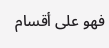فهو على أقسام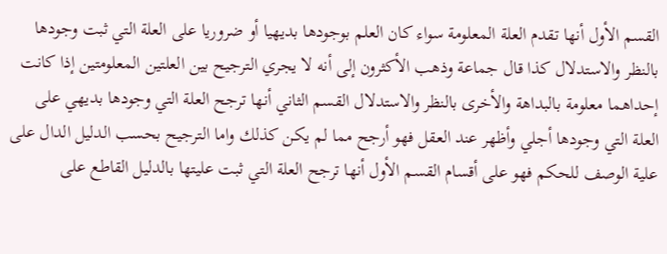القسم الأول أنها تقدم العلة المعلومة سواء كان العلم بوجودها بديهيا أو ضروريا على العلة التي ثبت وجودها بالنظر والاستدلال كذا قال جماعة وذهب الأكثرون إلى أنه لا يجري الترجيح بين العلتين المعلومتين إذا كانت إحداهما معلومة بالبداهة والأخرى بالنظر والاستدلال القسم الثاني أنها ترجح العلة التي وجودها بديهي على العلة التي وجودها أجلي وأظهر عند العقل فهو أرجح مما لم يكن كذلك واما الترجيح بحسب الدليل الدال على علية الوصف للحكم فهو على أقسام القسم الأول أنها ترجح العلة التي ثبت عليتها بالدليل القاطع على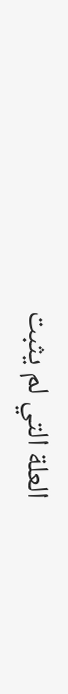العلة التي لم يثبت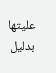عليتها بدليل